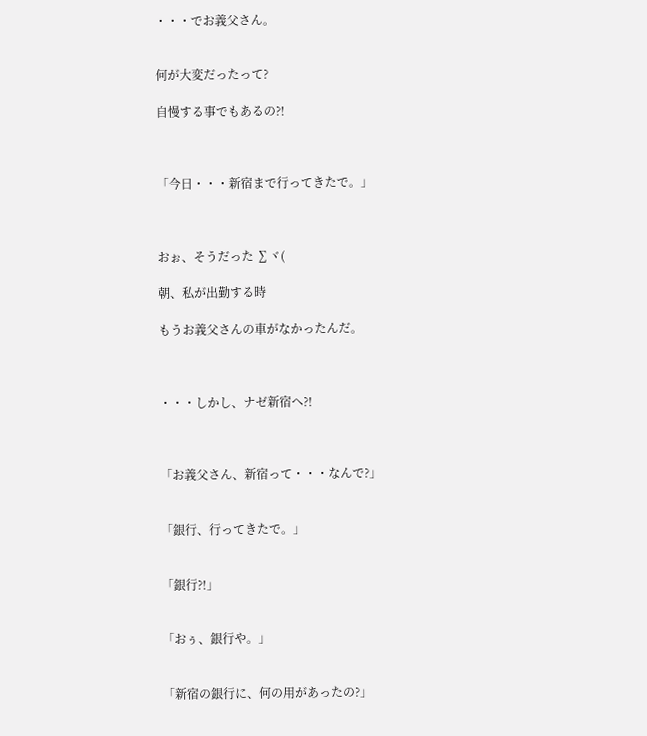・・・でお義父さん。


何が大変だったって?

自慢する事でもあるの?!



「今日・・・新宿まで行ってきたで。」



おぉ、そうだった ∑ヾ(

朝、私が出勤する時

もうお義父さんの車がなかったんだ。



・・・しかし、ナゼ新宿へ?!



「お義父さん、新宿って・・・なんで?」


「銀行、行ってきたで。」


「銀行?!」


「おぅ、銀行や。」


「新宿の銀行に、何の用があったの?」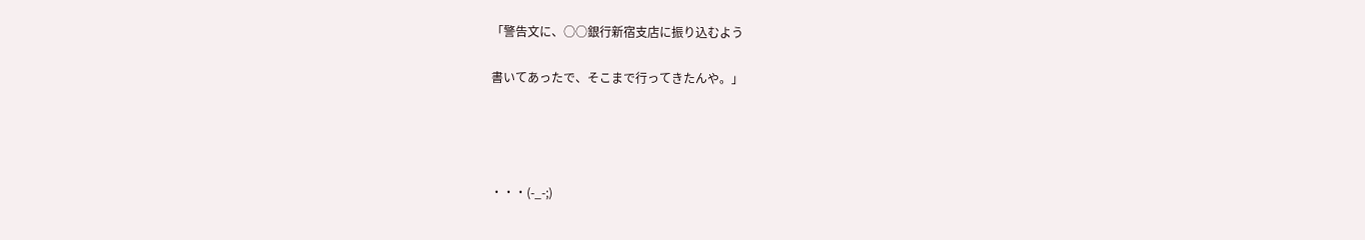「警告文に、○○銀行新宿支店に振り込むよう

書いてあったで、そこまで行ってきたんや。」




・・・(-_-;)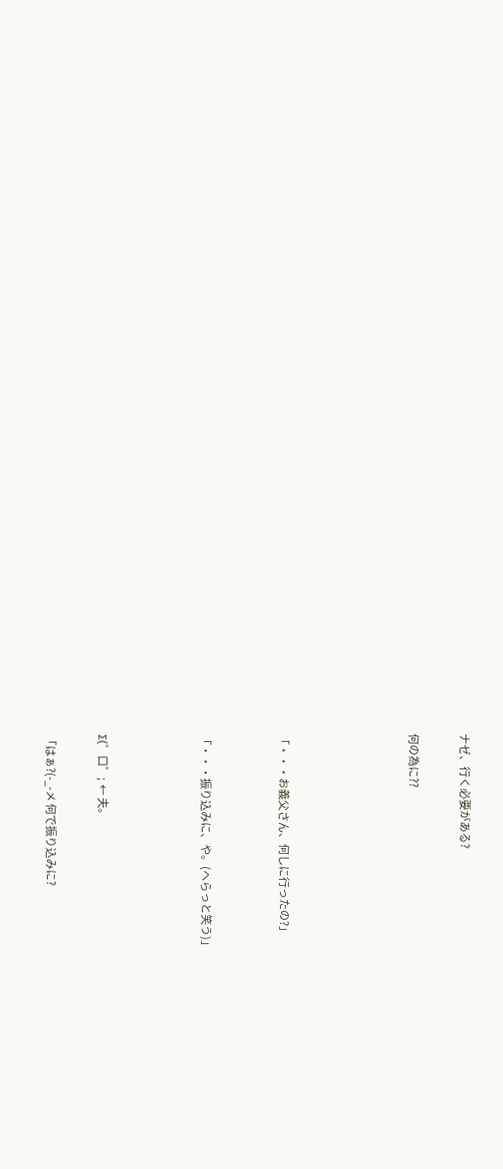ナゼ、行く必要がある?

何の為に??




「・・・お義父さん、何しに行ったの?」


「・・・振り込みに、や。(へらっと笑う)」



Σ(゜口゜;  ← 夫。

「はぁ?(-_-メ 何で振り込みに?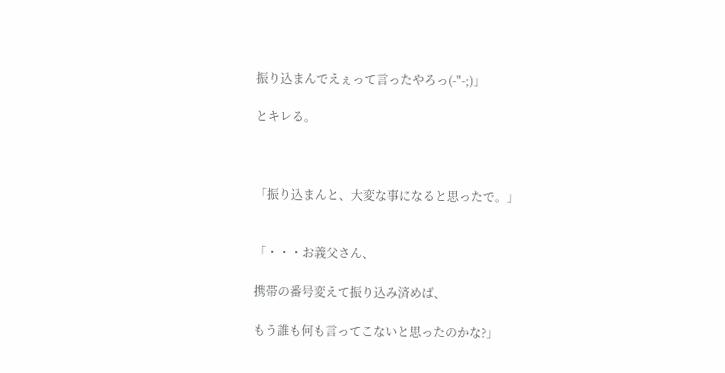振り込まんでえぇって言ったやろっ(-"-;)」

とキレる。



「振り込まんと、大変な事になると思ったで。」


「・・・お義父さん、

携帯の番号変えて振り込み済めば、

もう誰も何も言ってこないと思ったのかな?」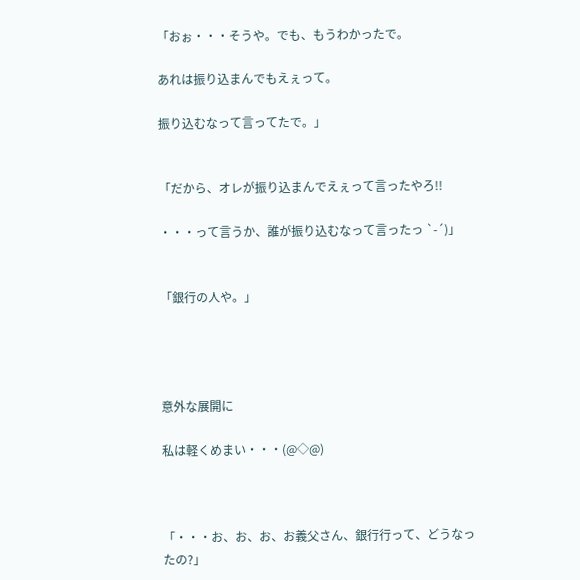「おぉ・・・そうや。でも、もうわかったで。

あれは振り込まんでもえぇって。

振り込むなって言ってたで。」


「だから、オレが振り込まんでえぇって言ったやろ!!

・・・って言うか、誰が振り込むなって言ったっ `-´)」


「銀行の人や。」




意外な展開に

私は軽くめまい・・・(@◇@)



「・・・お、お、お、お義父さん、銀行行って、どうなったの?」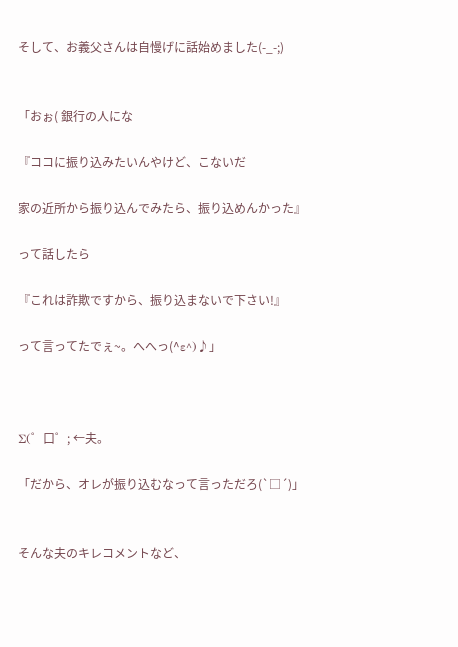そして、お義父さんは自慢げに話始めました(-_-;)


「おぉ( 銀行の人にな

『ココに振り込みたいんやけど、こないだ

家の近所から振り込んでみたら、振り込めんかった』

って話したら

『これは詐欺ですから、振り込まないで下さい!』

って言ってたでぇ~。へへっ(^ε^)♪」



Σ(゜口゜; ←夫。

「だから、オレが振り込むなって言っただろ(`□´)」


そんな夫のキレコメントなど、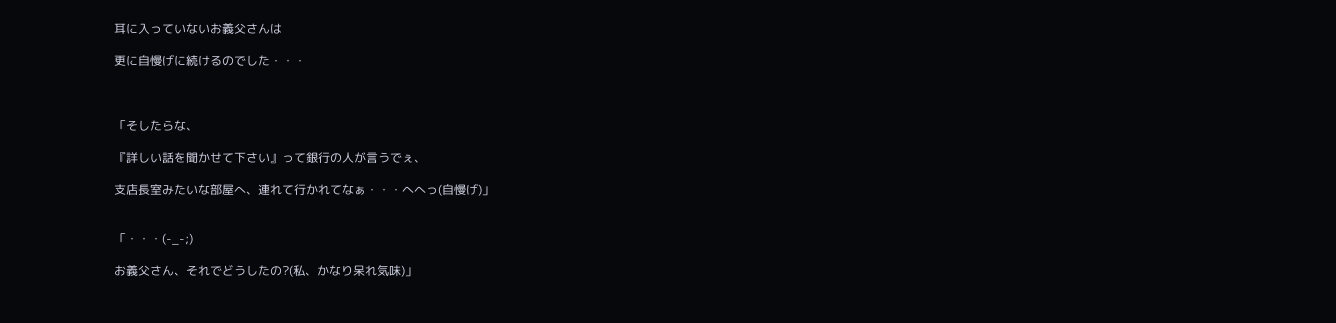耳に入っていないお義父さんは

更に自慢げに続けるのでした・・・



「そしたらな、

『詳しい話を聞かせて下さい』って銀行の人が言うでぇ、

支店長室みたいな部屋へ、連れて行かれてなぁ・・・へへっ(自慢げ)」


「・・・(-_-;)

お義父さん、それでどうしたの?(私、かなり呆れ気味)」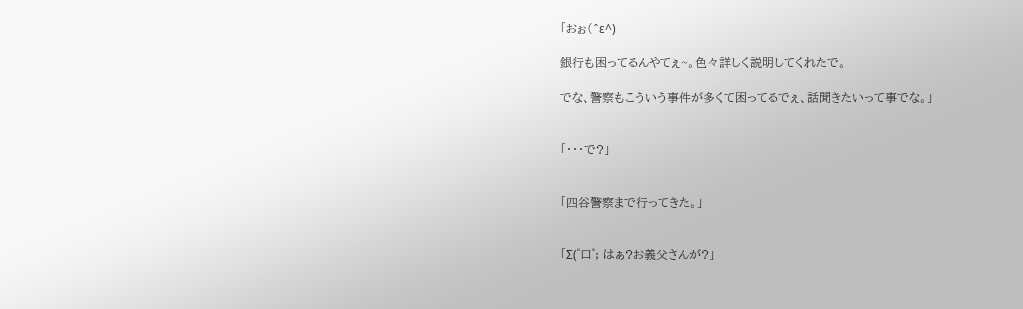「おぉ(^ε^)

銀行も困ってるんやてぇ~。色々詳しく説明してくれたで。

でな、警察もこういう事件が多くて困ってるでぇ、話聞きたいって事でな。」


「・・・で?」


「四谷警察まで行ってきた。」


「Σ(゜口゜; はぁ?お義父さんが?」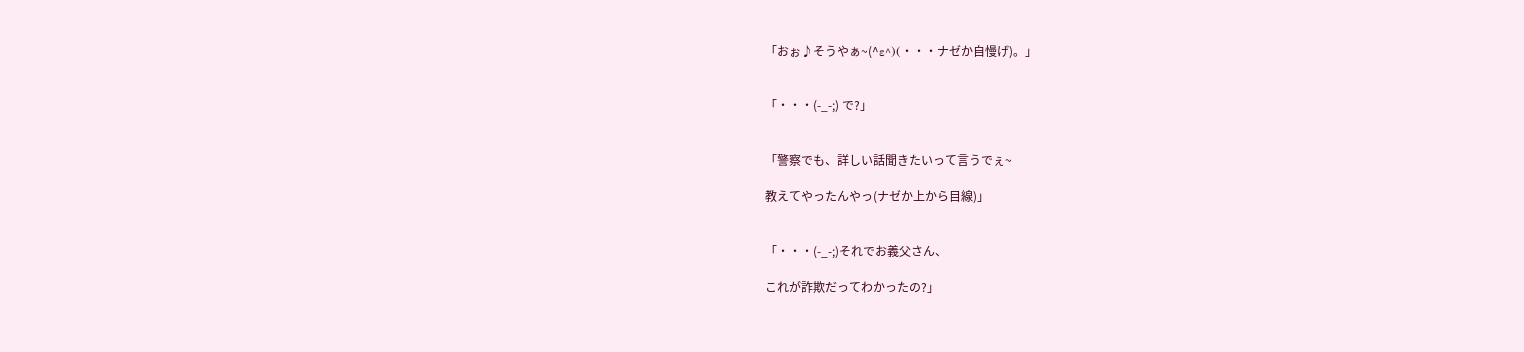「おぉ♪そうやぁ~(^ε^)(・・・ナゼか自慢げ)。」


「・・・(-_-;) で?」


「警察でも、詳しい話聞きたいって言うでぇ~

教えてやったんやっ(ナゼか上から目線)」


「・・・(-_-;)それでお義父さん、

これが詐欺だってわかったの?」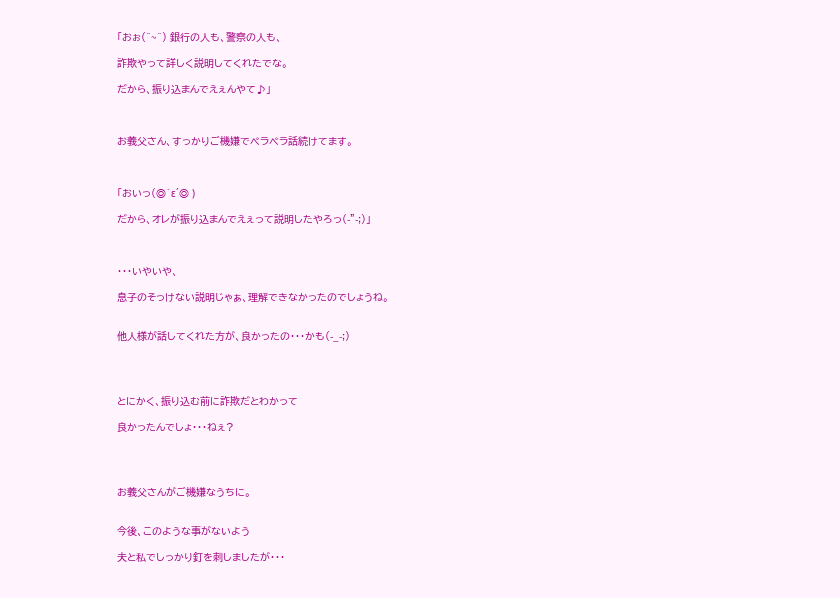「おぉ(^~^) 銀行の人も、警察の人も、

詐欺やって詳しく説明してくれたでな。

だから、振り込まんでえぇんやて♪」



お義父さん、すっかりご機嫌でペラペラ話続けてます。



「おいっ(◎`ε´◎ )

だから、オレが振り込まんでえぇって説明したやろっ(-"-;)」



・・・いやいや、

息子のそっけない説明じゃぁ、理解できなかったのでしょうね。


他人様が話してくれた方が、良かったの・・・かも(-_-;)




とにかく、振り込む前に詐欺だとわかって

良かったんでしょ・・・ねぇ?




お義父さんがご機嫌なうちに。


今後、このような事がないよう

夫と私でしっかり釘を刺しましたが・・・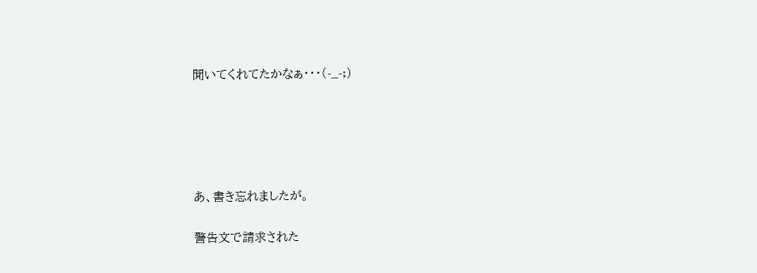聞いてくれてたかなぁ・・・(-_-;)





あ、書き忘れましたが。

警告文で請求された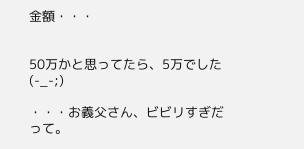金額・・・


50万かと思ってたら、5万でした(-_-;)

・・・お義父さん、ビビリすぎだって。